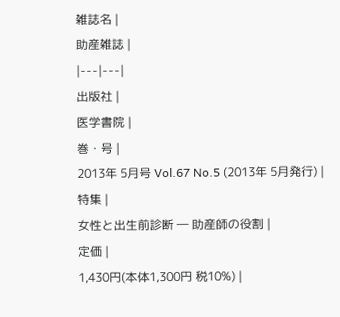雑誌名 |
助産雑誌 |
|---|---|
出版社 |
医学書院 |
巻・号 |
2013年 5月号 Vol.67 No.5 (2013年 5月発行) |
特集 |
女性と出生前診断 ― 助産師の役割 |
定価 |
1,430円(本体1,300円 税10%) |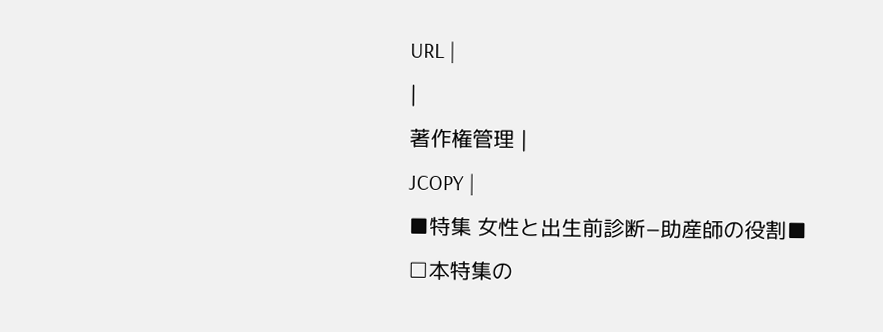URL |
|
著作権管理 |
JCOPY |
■特集 女性と出生前診断−助産師の役割■
□本特集の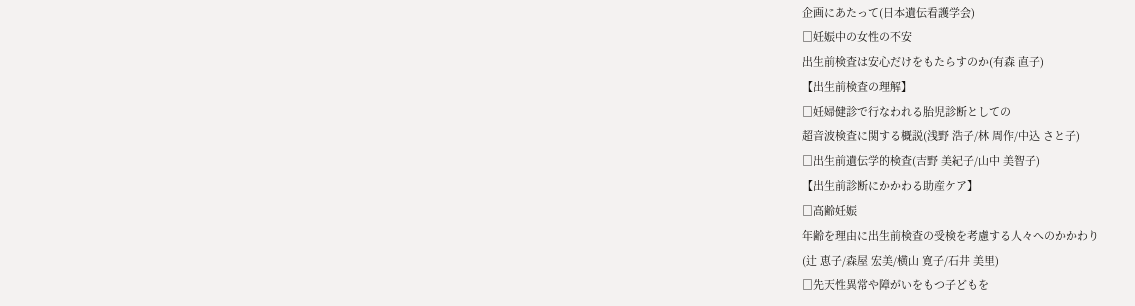企画にあたって(日本遺伝看護学会)
□妊娠中の女性の不安
出生前検査は安心だけをもたらすのか(有森 直子)
【出生前検査の理解】
□妊婦健診で行なわれる胎児診断としての
超音波検査に関する概説(浅野 浩子/林 周作/中込 さと子)
□出生前遺伝学的検査(吉野 美紀子/山中 美智子)
【出生前診断にかかわる助産ケア】
□高齢妊娠
年齢を理由に出生前検査の受検を考慮する人々へのかかわり
(辻 恵子/森屋 宏美/横山 寛子/石井 美里)
□先天性異常や障がいをもつ子どもを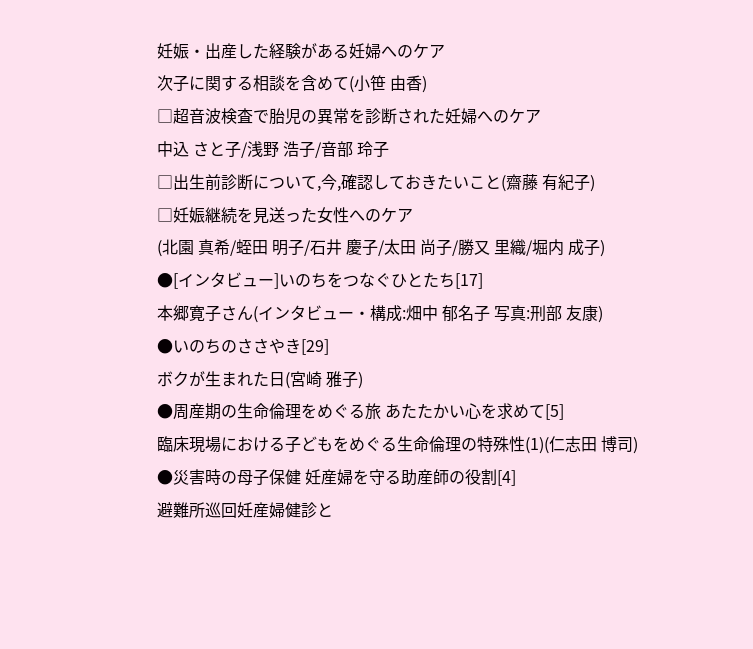妊娠・出産した経験がある妊婦へのケア
次子に関する相談を含めて(小笹 由香)
□超音波検査で胎児の異常を診断された妊婦へのケア
中込 さと子/浅野 浩子/音部 玲子
□出生前診断について,今,確認しておきたいこと(齋藤 有紀子)
□妊娠継続を見送った女性へのケア
(北園 真希/蛭田 明子/石井 慶子/太田 尚子/勝又 里織/堀内 成子)
●[インタビュー]いのちをつなぐひとたち[17]
本郷寛子さん(インタビュー・構成:畑中 郁名子 写真:刑部 友康)
●いのちのささやき[29]
ボクが生まれた日(宮崎 雅子)
●周産期の生命倫理をめぐる旅 あたたかい心を求めて[5]
臨床現場における子どもをめぐる生命倫理の特殊性(1)(仁志田 博司)
●災害時の母子保健 妊産婦を守る助産師の役割[4]
避難所巡回妊産婦健診と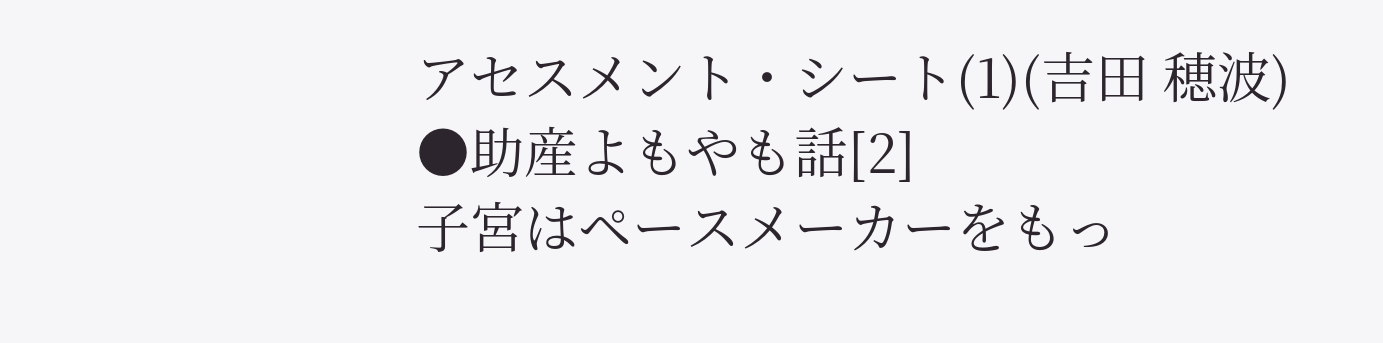アセスメント・シート(1)(吉田 穂波)
●助産よもやも話[2]
子宮はペースメーカーをもっ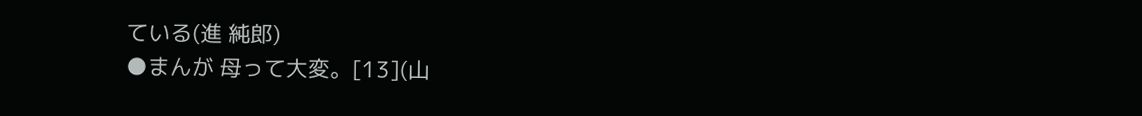ている(進 純郎)
●まんが 母って大変。[13](山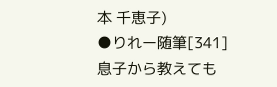本 千恵子)
●りれー随筆[341]
息子から教えても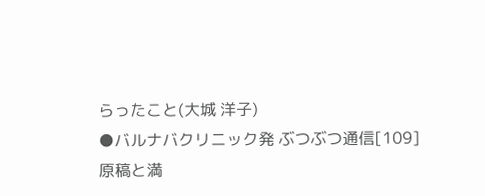らったこと(大城 洋子)
●バルナバクリニック発 ぶつぶつ通信[109]
原稿と満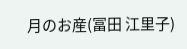月のお産(冨田 江里子)